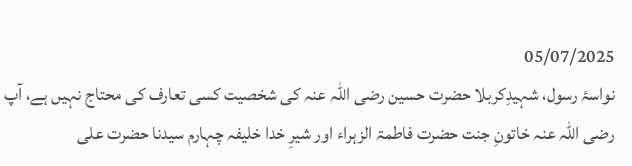05/07/2025
نواسۂ رسول، شہیدِکربلا حضرت حسین رضی اللہ عنہ کی شخصیت کسی تعارف کی محتاج نہیں ہے، آپ رضی اللہ عنہ خاتونِ جنت حضرت فاطمۃ الزہراء اور شیرِ خدا خلیفہ چہارم سیدنا حضرت علی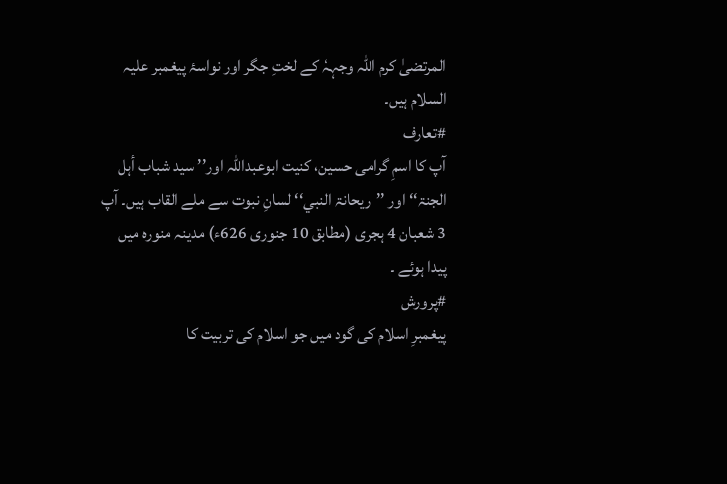المرتضیٰ کرم اللہ وجہہٗ کے لختِ جگر اور نواسۂ پیغمبر علیہ السلام ہیں۔
#تعارف
آپ کا اسمِ گرامی حسین، کنیت ابوعبداللہ اور’’ سید شباب أہل الجنۃ‘‘ اور ’’ریحانۃ النبي‘‘ لسانِ نبوت سے ملے القاب ہیں۔ آپ 3 شعبان 4 ہجری (مطابق 10 جنوری 626ء) مدینہ منورہ میں پیدا ہوئے ۔
#پرورش
پیغمبرِ اسلام کی گود میں جو اسلام کی تربیت کا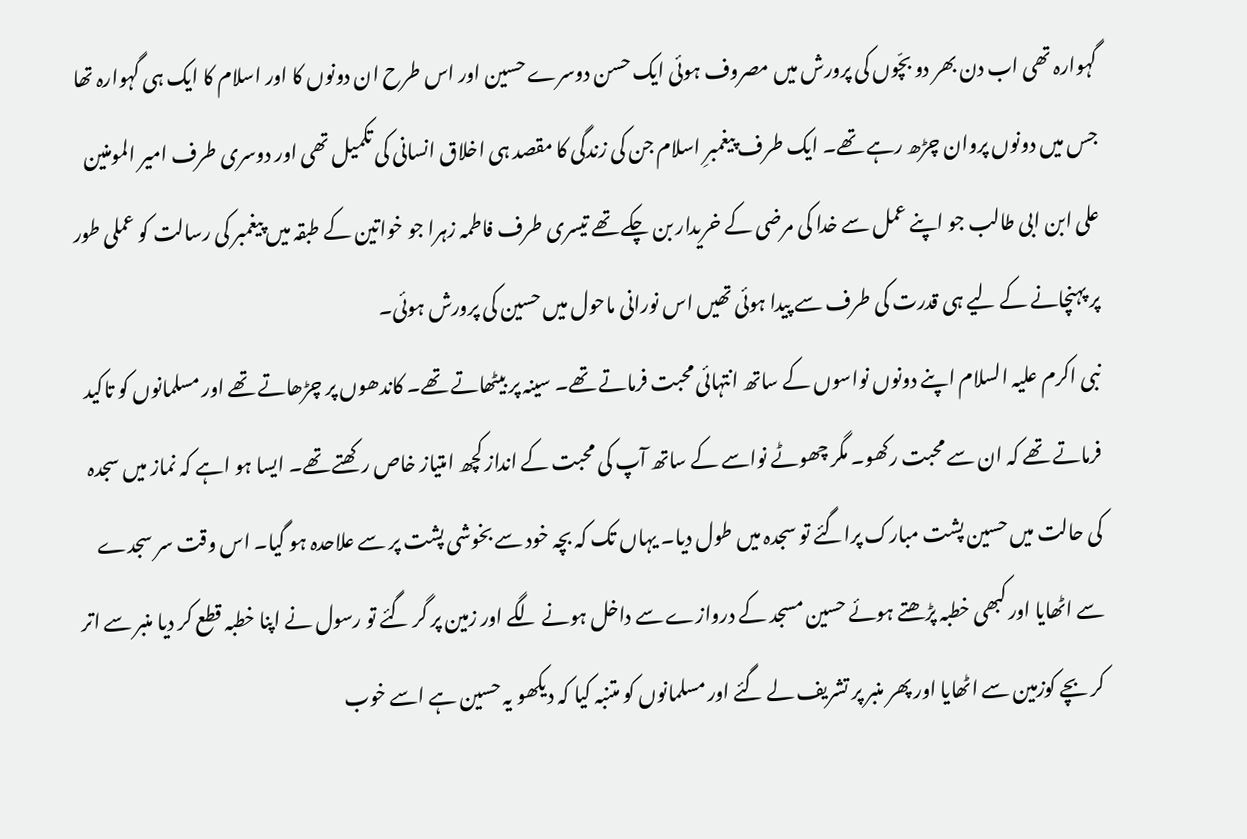گہوارہ تھی اب دن بھر دو بچّوں کی پرورش میں مصروف ہوئی ایک حسن دوسرے حسین اور اس طرح ان دونوں کا اور اسلام کا ایک ہی گہوارہ تھا جس میں دونوں پروان چڑھ رہے تھے۔ ایک طرف پیغمبرِ اسلام جن کی زندگی کا مقصد ہی اخلاق انسانی کی تکمیل تھی اور دوسری طرف امیر المومنین علی ابن ابی طالب جو اپنے عمل سے خدا کی مرضی کے خریدار بن چکے تھے تیسری طرف فاطمہ زہرا جو خواتین کے طبقہ میں پیغمبر کی رسالت کو عملی طور پر پہنچانے کے لیے ہی قدرت کی طرف سے پیدا ہوئی تھیں اس نورانی ماحول میں حسین کی پرورش ہوئی۔
نبی اکرم علیہ السلام اپنے دونوں نواسوں کے ساتھ انتہائی محبت فرماتے تھے۔ سینہ پر بیٹھاتے تھے۔ کاندھوں پر چڑھاتے تھے اور مسلمانوں کو تاکید فرماتے تھے کہ ان سے محبت رکھو۔ مگر چھوٹے نواسے کے ساتھ آپ کی محبت کے انداز کچھ امتیاز خاص رکھتے تھے۔ ایسا ہو اہے کہ نماز میں سجدہ کی حالت میں حسین پشت مبارک پراگئے تو سجدہ میں طول دیا۔ یہاں تک کہ بچہ خود سے بخوشی پشت پر سے علاحدہ ہو گیا۔ اس وقت سر سجدے سے اٹھایا اور کبھی خطبہ پڑھتے ہوئے حسین مسجد کے دروازے سے داخل ہونے لگے اور زمین پر گر گئے تو رسول نے اپنا خطبہ قطع کر دیا منبر سے اتر کر بچے کوزمین سے اٹھایا اور پھر منبر پر تشریف لے گئے اور مسلمانوں کو متنبہ کیا کہ دیکھو یہ حسین ہے اسے خوب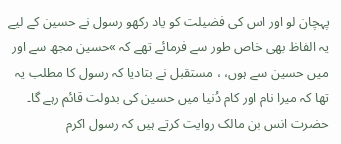پہچان لو اور اس کی فضیلت کو یاد رکھو رسول نے حسین کے لیے یہ الفاظ بھی خاص طور سے فرمائے تھے کہ »حسین مجھ سے اور میں حسین سے ہوں، ، مستقبل نے بتادیا کہ رسول کا مطلب یہ تھا کہ میرا نام اور کام دُنیا میں حسین کی بدولت قائم رہے گا۔
حضرت انس بن مالک روایت کرتے ہیں کہ رسول اکرم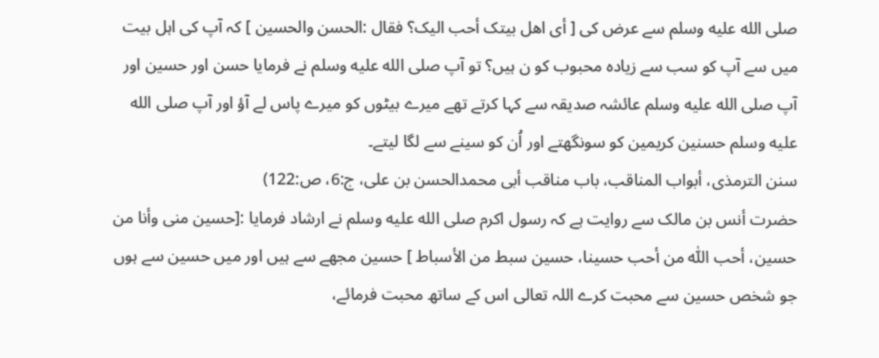صلى الله عليه وسلم سے عرض کی [ أی اھل بیتک أحب الیک؟ فقال :الحسن والحسین ] کہ آپ کی اہل بیت میں سے آپ کو سب سے زیادہ محبوب کو ن ہیں؟ تو آپ صلى الله عليه وسلم نے فرمایا حسن اور حسین اور آپ صلى الله عليه وسلم عائشہ صدیقہ سے کہا کرتے تھے میرے بیٹوں کو میرے پاس لے آؤ اور آپ صلى الله عليه وسلم حسنین کریمین کو سونگھتے اور اُن کو سینے سے لگا لیتے۔
سنن الترمذی، أبواب المناقب، باب مناقب أبی محمدالحسن بن علی، ج:6، ص:122)
حضرت أنس بن مالک سے روایت ہے کہ رسول اکرم صلى الله عليه وسلم نے ارشاد فرمایا :[حسین منی وأنا من حسین، أحب اللّٰہ من أحب حسینا، حسین سبط من الأسباط ] حسین مجھے سے ہیں اور میں حسین سے ہوں جو شخص حسین سے محبت کرے اللہ تعالی اس کے ساتھ محبت فرمائے،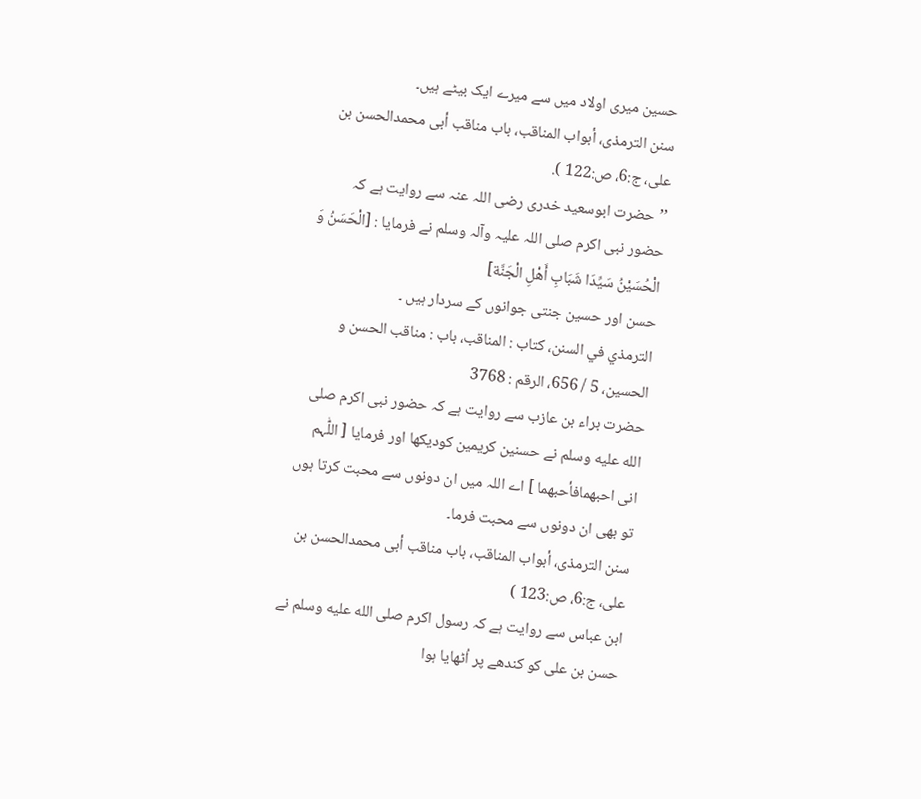حسین میری اولاد میں سے میرے ایک بیٹے ہیں۔
سنن الترمذی، أبواب المناقب، باب مناقب أبی محمدالحسن بن علی، ج:6، ص:122 ).
’’حضرت ابوسعید خدری رضی اللہ عنہ سے روایت ہے کہ حضور نبی اکرم صلی اللہ علیہ وآلہ وسلم نے فرمایا : [الْحَسَنُ وَ الْحُسَيْنُ سَيِّدَا شَبَابِ أَهْلِ الْجَنَّة]
حسن اور حسین جنتی جوانوں کے سردار ہیں ۔
الترمذي في السنن، کتاب : المناقب، باب : مناقب الحسن و الحسين، 5 / 656، الرقم : 3768
حضرت براء بن عازب سے روایت ہے کہ حضور نبی اکرم صلى الله عليه وسلم نے حسنین کریمین کودیکھا اور فرمایا [ اللّٰہم انی احبھمافأحبھما ] اے اللہ میں ان دونوں سے محبت کرتا ہوں تو بھی ان دونوں سے محبت فرما۔
سنن الترمذی، أبواب المناقب، باب مناقب أبی محمدالحسن بن علی، ج:6، ص:123 )
ابن عباس سے روایت ہے کہ رسول اکرم صلى الله عليه وسلم نے حسن بن علی کو کندھے پر اُٹھایا ہوا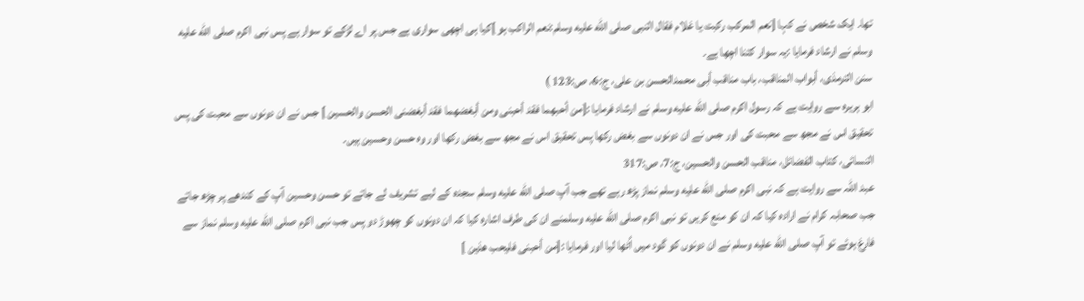تھا۔ ایک شخص نے کہا [نعم المرکب رکبت یا غلام فقال النبی صلى الله عليه وسلم:نعم الراکب ہو ]کیا ہی اچھی سواری ہے جس پر اے لڑکے تو سوار ہے پس نبی اکرم صلى الله عليه وسلم نے ارشاد فرمایا :یہ سوار کتنا اچھا ہے۔
سنن الترمذی، أبواب المناقب، باب مناقب أبی محمدالحسن بن علی، ج:6، ص:123 )
ابو ہریرہ سے روایت ہے کہ رسول اکرم صلى الله عليه وسلم نے ارشاد فرمایا :[من أحبھما فقد أحبنی ومن أبغضھما فقد أبغضنی الحسن والحسین ] جس نے ان دونوں سے محبت کی پس تحقیق اس نے مجھ سے محبت کی اور جس نے ان دونوں سے بغض رکھا پس تحقیق اس نے مجھ سے بغض رکھا اور وہ حسن وحسین ہیں۔
النسائی، کتاب الفضائل، مناقب الحسن والحسین، ج:7، ص:317
عبد اللہ سے روایت ہے کہ نبی اکرم صلى الله عليه وسلم نماز پڑھ رہے تھے جب آپ صلى الله عليه وسلم سجدہ کے لیے تشریف لے جاتے تو حسن وحسین آپ کے کندھے پر چڑھ جاتے جب صحابہ کرام نے ارادہ کیا کہ ان کو منع کریں تو نبی اکرم صلى الله عليه وسلمنے ان کی طرف اشارہ کیا کہ ان دونوں کو چھوڑ دو پس جب نبی اکرم صلى الله عليه وسلم نماز سے فارغ ہوئے تو آپ صلى الله عليه وسلم نے ان دونوں کو گود میں اُٹھا لیا اور فرمایا :[من أحبنی فلیحب ھذین ]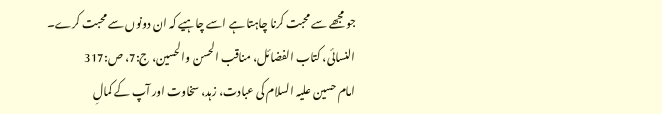جو مجھے سے محبت کرنا چاہتا ہے اسے چاہیے کہ ان دونوں سے محبت کرے۔
النسائی، کتاب الفضائل، مناقب الحسن والحسین، ج:7، ص:317
امام حسین علیہ السلام کی عبادت، زہد، سخاوت اور آپ کے کمالِ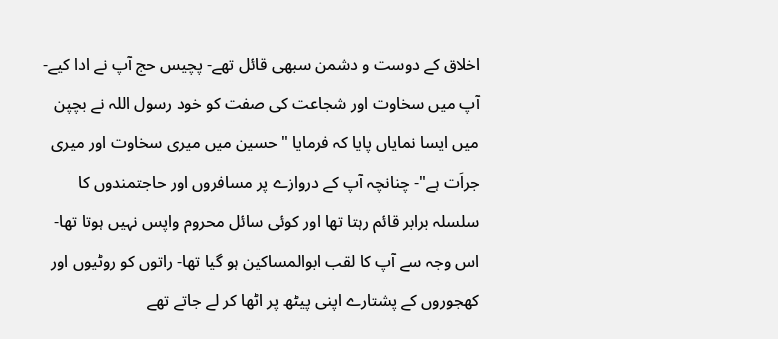اخلاق کے دوست و دشمن سبھی قائل تھے- پچیس حج آپ نے ادا کیے- آپ میں سخاوت اور شجاعت کی صفت کو خود رسول اللہ نے بچپن میں ایسا نمایاں پایا کہ فرمایا "حسین میں میری سخاوت اور میری جراَت ہے"- چنانچہ آپ کے دروازے پر مسافروں اور حاجتمندوں کا سلسلہ برابر قائم رہتا تھا اور کوئی سائل محروم واپس نہیں ہوتا تھا- اس وجہ سے آپ کا لقب ابوالمساکین ہو گیا تھا- راتوں کو روٹیوں اور کھجوروں کے پشتارے اپنی پیٹھ پر اٹھا کر لے جاتے تھے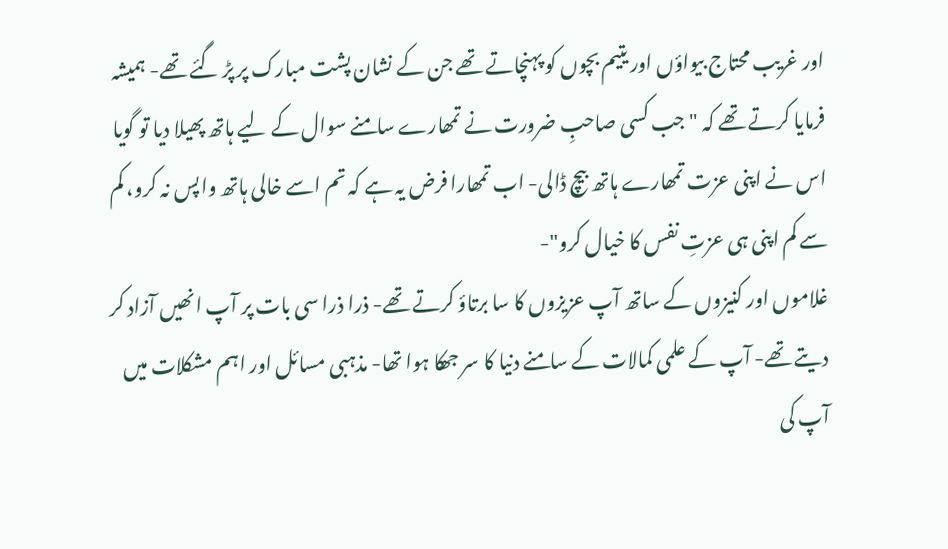اور غریب محتاج بیواؤں اور یتیم بچوں کو پہنچاتے تھے جن کے نشان پشت مبارک پر پڑ گئے تھے- ہمیشہ فرمایا کرتے تھے کہ "جب کسی صاحبِ ضرورت نے تمھارے سامنے سوال کے ليے ہاتھ پھیلا دیا تو گویا اس نے اپنی عزت تمھارے ہاتھ بیچ ڈالی- اب تمھارا فرض یہ ہے کہ تم اسے خالی ہاتھ واپس نہ کرو، کم سے کم اپنی ہی عزتِ نفس کا خیال کرو"-
غلاموں اور کنیزوں کے ساتھ آپ عزیزوں کا سا برتاؤ کرتے تھے- ذرا ذرا سی بات پر آپ انھیں آزاد کر دیتے تھے- آپ کے علمی کمالات کے سامنے دنیا کا سر جھکا ہوا تھا- مذہبی مسائل اور اہم مشکلات میں آپ کی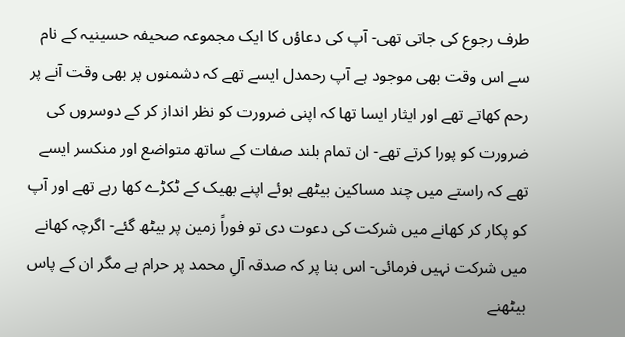طرف رجوع کی جاتی تھی- آپ کی دعاؤں کا ایک مجموعہ صحیفہ حسینیہ کے نام سے اس وقت بھی موجود ہے آپ رحمدل ایسے تھے کہ دشمنوں پر بھی وقت آنے پر رحم کھاتے تھے اور ایثار ایسا تھا کہ اپنی ضرورت کو نظر انداز کر کے دوسروں کی ضرورت کو پورا کرتے تھے- ان تمام بلند صفات کے ساتھ متواضع اور منکسر ایسے تھے کہ راستے میں چند مساکین بیٹھے ہوئے اپنے بھیک کے ٹکڑے کھا رہے تھے اور آپ کو پکار کر کھانے میں شرکت کی دعوت دی تو فوراً زمین پر بیٹھ گئے- اگرچہ کھانے میں شرکت نہیں فرمائی- اس بنا پر کہ صدقہ آلِ محمد پر حرام ہے مگر ان کے پاس بیٹھنے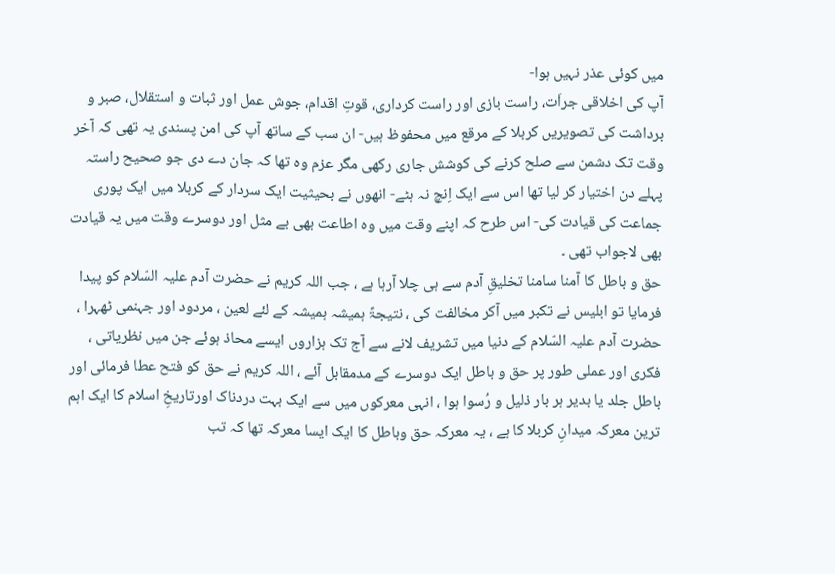میں کوئی عذر نہیں ہوا-
آپ کی اخلاقی جراَت، راست بازی اور راست کرداری، قوتِ اقدام، جوش عمل اور ثبات و استقلال، صبر و برداشت کی تصویریں کربلا کے مرقع میں محفوظ ہیں- ان سب کے ساتھ آپ کی امن پسندی یہ تھی کہ آخر وقت تک دشمن سے صلح کرنے کی کوشش جاری رکھی مگر عزم وہ تھا کہ جان دے دی جو صحیح راستہ پہلے دن اختیار کر لیا تھا اس سے ایک اِنچ نہ ہٹے- انھوں نے بحیثیت ایک سردار کے کربلا میں ایک پوری جماعت کی قیادت کی- اس طرح کہ اپنے وقت میں وہ اطاعت بھی بے مثل اور دوسرے وقت میں یہ قیادت بھی لاجواب تھی ۔
حق و باطل کا آمنا سامنا تخلیقِ آدم سے ہی چلا آرہا ہے ، جب اللہ کریم نے حضرت آدم علیہ السّلام کو پیدا فرمایا تو ابلیس نے تکبر میں آکر مخالفت کی ، نتیجۃً ہمیشہ ہمیشہ کے لئے لعین ، مردود اور جہنمی ٹھہرا ، حضرت آدم علیہ السّلام کے دنیا میں تشریف لانے سے آج تک ہزاروں ایسے محاذ ہوئے جن میں نظریاتی ، فکری اور عملی طور پر حق و باطل ایک دوسرے کے مدمقابل آئے ، اللہ کریم نے حق کو فتح عطا فرمائی اور باطل جلد یا بدیر ہر بار ذلیل و رُسوا ہوا ، انہی معرکوں میں سے ایک بہت دردناک اورتاریخِ اسلام کا ایک اہم ترین معرکہ میدانِ کربلا کا ہے ، یہ معرکہ حق وباطل کا ایک ایسا معرکہ تھا کہ تب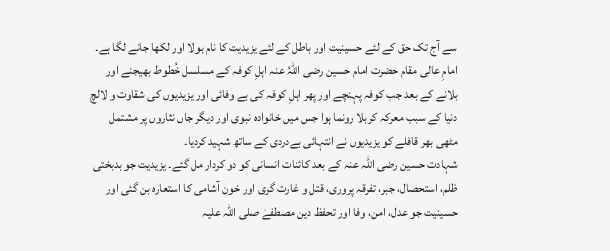سے آج تک حق کے لئے حسینیت اور باطل کے لئے یزیدیت کا نام بولا اور لکھا جانے لگا ہے۔ امامِ عالی مقام حضرت امام حسین رضی اللہُ عنہ اہلِ کوفہ کے مسلسل خُطوط بھیجنے اور بلانے کے بعد جب کوفہ پہنچے اور پھر اہلِ کوفہ کی بے وفائی اور یزیدیوں کی شقاوت و لالچ دنیا کے سبب معرکہ کربلا رونما ہوا جس میں خانوادہ نبوی اور دیگر جاں نثاروں پر مشتمل مٹھی بھر قافلے کو یزیدیوں نے انتہائی بےدردی کے ساتھ شہید کردیا۔
شہادت حسین رضی اللہ عنہ کے بعد کائنات انسانی کو دو کردار مل گئے۔ یزیدیت جو بدبختی ظلم، استحصال، جبر، تفرقہ پروری، قتل و غارت گری اور خون آشامی کا استعارہ بن گئی اور حسینیت جو عدل، امن، وفا اور تحفظ دین مصطفےٰ صلی اللہ علیہ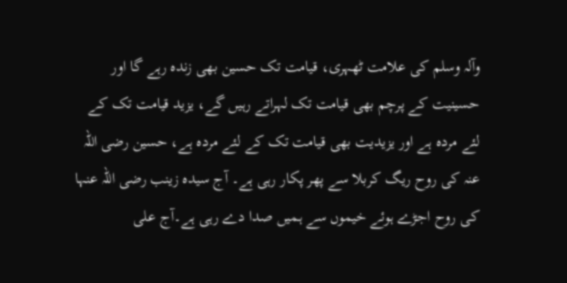وآلہ وسلم کی علامت ٹھہری، قیامت تک حسین بھی زندہ رہے گا اور حسینیت کے پرچم بھی قیامت تک لہراتے رہیں گے، یزید قیامت تک کے لئے مردہ ہے اور یزیدیت بھی قیامت تک کے لئے مردہ ہے، حسین رضی اللہ عنہ کی روح ریگ کربلا سے پھر پکار رہی ہے۔ آج سیدہ زینب رضی اللہ عنہا کی روح اجڑے ہوئے خیموں سے ہمیں صدا دے رہی ہے۔آج علی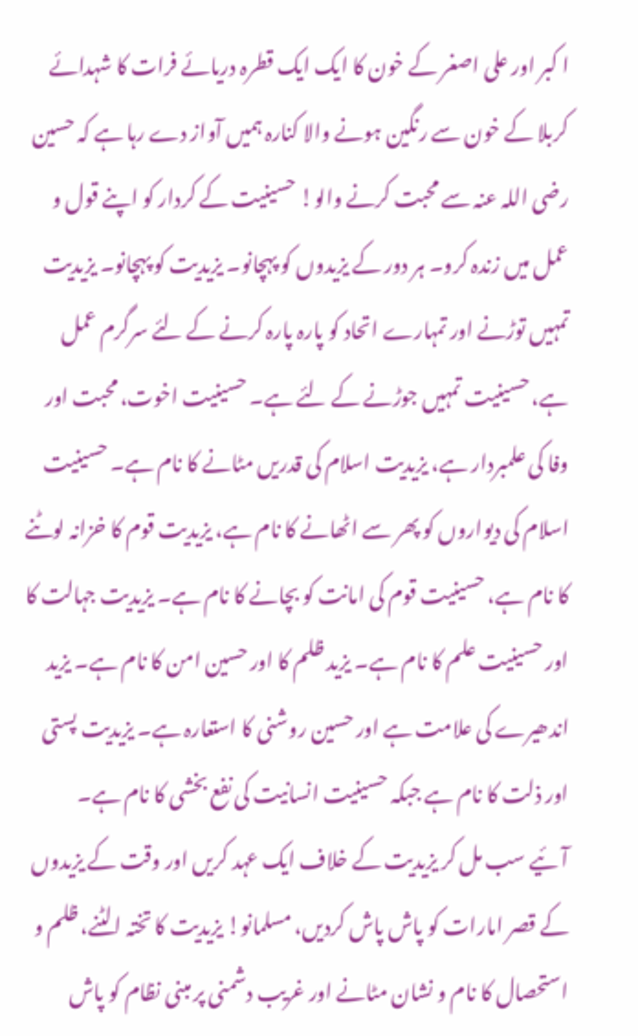ا کبر اور علی اصغر کے خون کا ایک ایک قطرہ دریائے فرات کا شہدائے کربلا کے خون سے رنگین ہونے والا کنارہ ہمیں آواز دے رہا ہے کہ حسین رضی اللہ عنہ سے محبت کرنے والو! حسینیت کے کردار کو اپنے قول و عمل میں زندہ کرو۔ ہر دور کے یزیدوں کو پہچانو۔ یزیدیت کو پہچانو۔ یزیدیت تمہیں توڑنے اور تمہارے اتحاد کو پارہ پارہ کرنے کے لئے سرگرم عمل ہے، حسینیت تمہیں جوڑنے کے لئے ہے۔ حسینیت اخوت، محبت اور وفا کی علمبردار ہے، یزیدیت اسلام کی قدریں مٹانے کا نام ہے۔ حسینیت اسلام کی دیواروں کو پھر سے اٹھانے کا نام ہے، یزیدیت قوم کا خزانہ لوٹنے کا نام ہے، حسینیت قوم کی امانت کو بچانے کا نام ہے۔ یزیدیت جہالت کا اور حسینیت علم کا نام ہے۔ یزید ظلم کا اور حسین امن کا نام ہے۔ یزید اندھیرے کی علامت ہے اور حسین روشنی کا استعارہ ہے۔ یزیدیت پستی اور ذلت کا نام ہے جبکہ حسینیت انسانیت کی نفع بخشی کا نام ہے۔
آئیے سب مل کر یزیدیت کے خلاف ایک عہد کریں اور وقت کے یزیدوں کے قصر امارات کو پاش پاش کردیں، مسلمانو! یزیدیت کا تختہ الٹنے، ظلم و استحصال کا نام و نشان مٹانے اور غریب دشمنی پر مبنی نظام کو پاش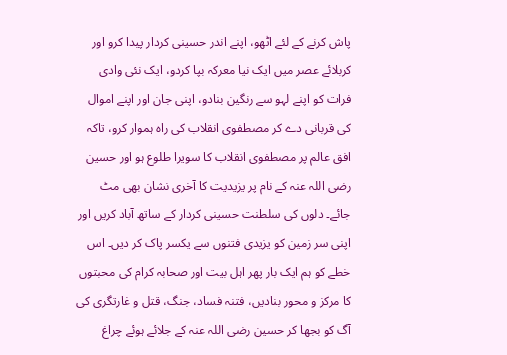پاش کرنے کے لئے اٹھو، اپنے اندر حسینی کردار پیدا کرو اور کربلائے عصر میں ایک نیا معرکہ بپا کردو، ایک نئی وادی فرات کو اپنے لہو سے رنگین بنادو، اپنی جان اور اپنے اموال کی قربانی دے کر مصطفوی انقلاب کی راہ ہموار کرو، تاکہ افق عالم پر مصطفوی انقلاب کا سویرا طلوع ہو اور حسین رضی اللہ عنہ کے نام پر یزیدیت کا آخری نشان بھی مٹ جائے۔ دلوں کی سلطنت حسینی کردار کے ساتھ آباد کریں اور اپنی سر زمین کو یزیدی فتنوں سے یکسر پاک کر دیں۔ اس خطے کو ہم ایک بار پھر اہل بیت اور صحابہ کرام کی محبتوں کا مرکز و محور بنادیں، فتنہ فساد، جنگ، قتل و غارتگری کی آگ کو بجھا کر حسین رضی اللہ عنہ کے جلائے ہوئے چراغ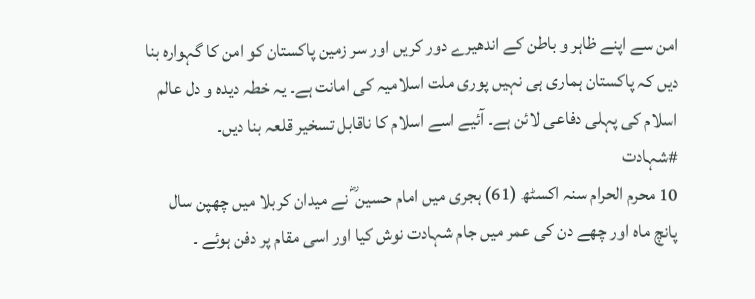امن سے اپنے ظاہر و باطن کے اندھیرے دور کریں اور سر زمین پاکستان کو امن کا گہوارہ بنا دیں کہ پاکستان ہماری ہی نہیں پوری ملت اسلامیہ کی امانت ہے۔ یہ خطہ دیدہ و دل عالم اسلام کی پہلی دفاعی لائن ہے۔ آئیے اسے اسلام کا ناقابل تسخیر قلعہ بنا دیں۔
#شہادت
10 محرم الحرام سنہ اکسٹھ (61) ہجری میں امام حسین ؓ نے میدان کربلا میں چھپن سال پانچ ماہ اور چھے دن کی عمر میں جام شہادت نوش کیا اور اسی مقام پر دفن ہوئے ۔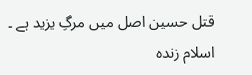قتل حسین اصل میں مرگِ یزید ہے ۔
اسلام زندہ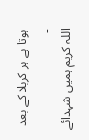ہوتا ہے ہر کربلا کے بعد ۔
اللہ کریم ہمیں شہدائے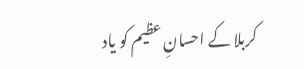کربلا کے احسانِ عظیم کو یاد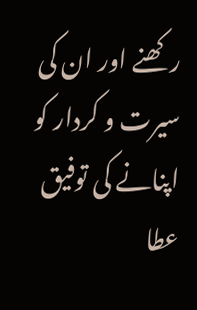رکھنے اور ان کی سیرت و کردار کو اپنانے کی توفیق عطا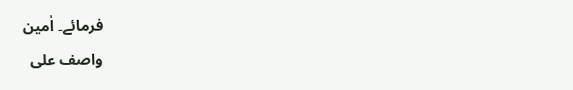فرمائے۔ اٰمین
واصف علی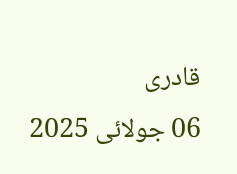قادری
06 جولائی 2025